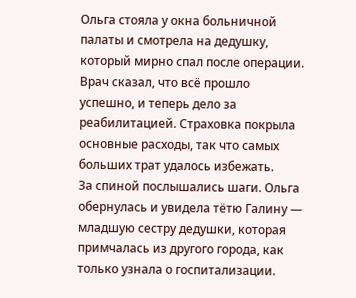Ольга стояла у окна больничной палаты и смотрела на дедушку, который мирно спал после операции. Врач сказал, что всё прошло успешно, и теперь дело за реабилитацией. Страховка покрыла основные расходы, так что самых больших трат удалось избежать.
За спиной послышались шаги. Ольга обернулась и увидела тётю Галину — младшую сестру дедушки, которая примчалась из другого города, как только узнала о госпитализации.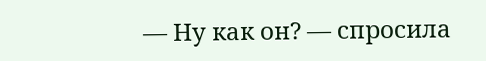— Ну как он? — спросила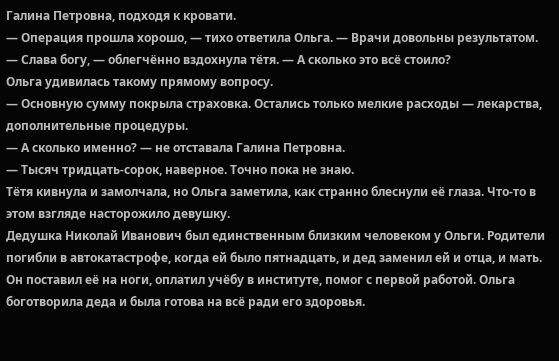Галина Петровна, подходя к кровати.
— Операция прошла хорошо, — тихо ответила Ольга. — Врачи довольны результатом.
— Слава богу, — облегчённо вздохнула тётя. — А сколько это всё стоило?
Ольга удивилась такому прямому вопросу.
— Основную сумму покрыла страховка. Остались только мелкие расходы — лекарства, дополнительные процедуры.
— А сколько именно? — не отставала Галина Петровна.
— Тысяч тридцать-сорок, наверное. Точно пока не знаю.
Тётя кивнула и замолчала, но Ольга заметила, как странно блеснули её глаза. Что-то в этом взгляде насторожило девушку.
Дедушка Николай Иванович был единственным близким человеком у Ольги. Родители погибли в автокатастрофе, когда ей было пятнадцать, и дед заменил ей и отца, и мать. Он поставил её на ноги, оплатил учёбу в институте, помог с первой работой. Ольга боготворила деда и была готова на всё ради его здоровья.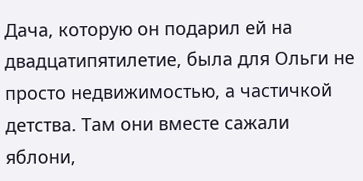Дача, которую он подарил ей на двадцатипятилетие, была для Ольги не просто недвижимостью, а частичкой детства. Там они вместе сажали яблони,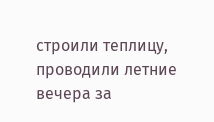строили теплицу, проводили летние вечера за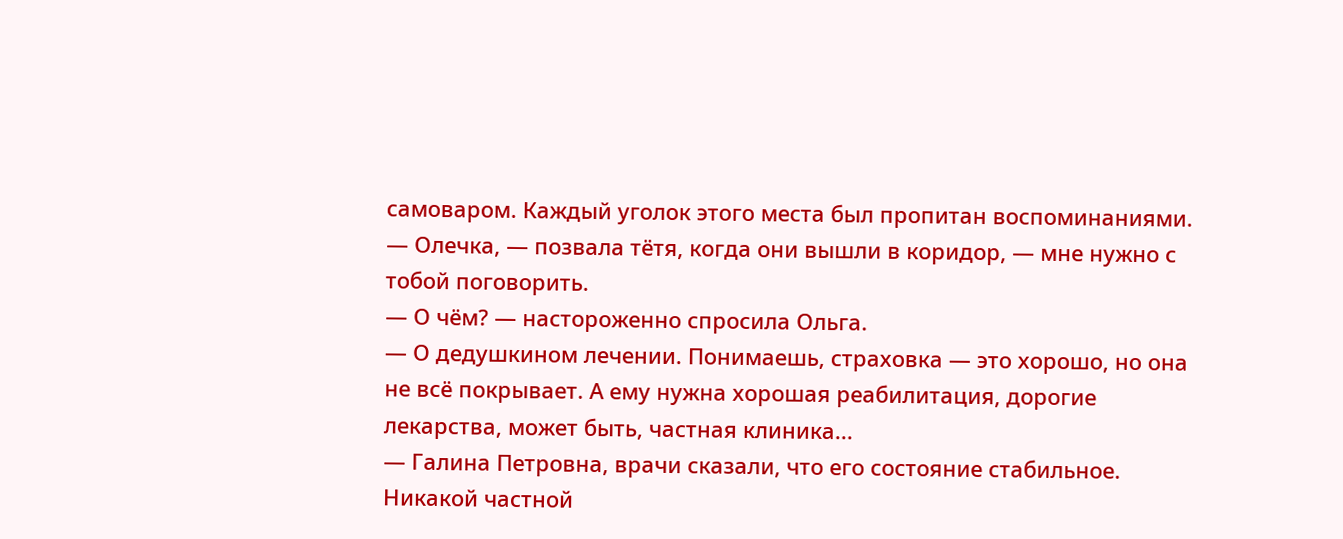самоваром. Каждый уголок этого места был пропитан воспоминаниями.
— Олечка, — позвала тётя, когда они вышли в коридор, — мне нужно с тобой поговорить.
— О чём? — настороженно спросила Ольга.
— О дедушкином лечении. Понимаешь, страховка — это хорошо, но она не всё покрывает. А ему нужна хорошая реабилитация, дорогие лекарства, может быть, частная клиника...
— Галина Петровна, врачи сказали, что его состояние стабильное. Никакой частной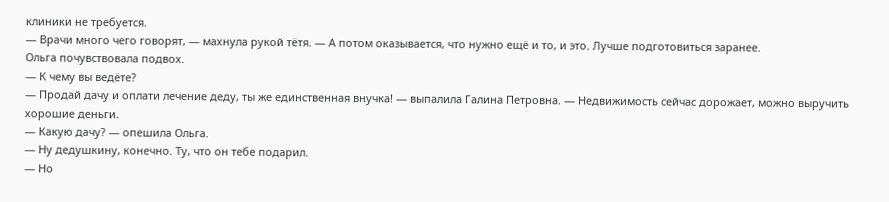клиники не требуется.
— Врачи много чего говорят, — махнула рукой тётя. — А потом оказывается, что нужно ещё и то, и это. Лучше подготовиться заранее.
Ольга почувствовала подвох.
— К чему вы ведёте?
— Продай дачу и оплати лечение деду, ты же единственная внучка! — выпалила Галина Петровна. — Недвижимость сейчас дорожает, можно выручить хорошие деньги.
— Какую дачу? — опешила Ольга.
— Ну дедушкину, конечно. Ту, что он тебе подарил.
— Но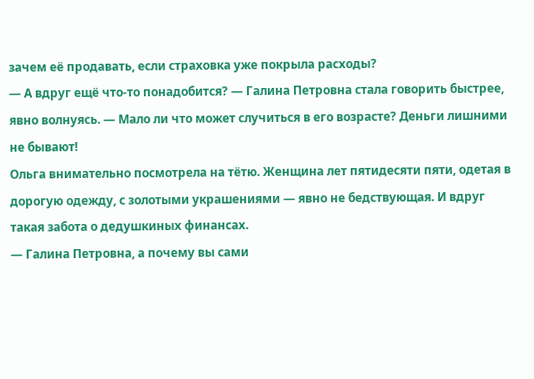зачем её продавать, если страховка уже покрыла расходы?
— А вдруг ещё что-то понадобится? — Галина Петровна стала говорить быстрее, явно волнуясь. — Мало ли что может случиться в его возрасте? Деньги лишними не бывают!
Ольга внимательно посмотрела на тётю. Женщина лет пятидесяти пяти, одетая в дорогую одежду, с золотыми украшениями — явно не бедствующая. И вдруг такая забота о дедушкиных финансах.
— Галина Петровна, а почему вы сами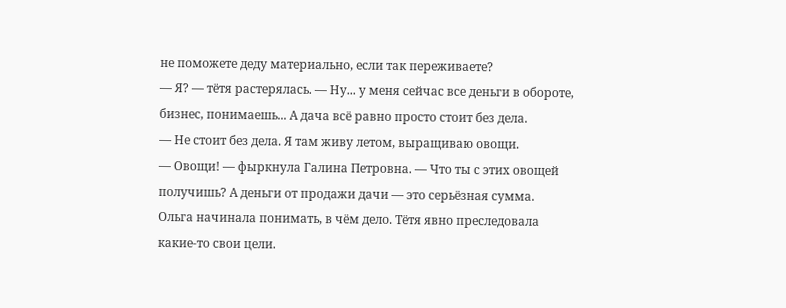не поможете деду материально, если так переживаете?
— Я? — тётя растерялась. — Ну... у меня сейчас все деньги в обороте, бизнес, понимаешь... А дача всё равно просто стоит без дела.
— Не стоит без дела. Я там живу летом, выращиваю овощи.
— Овощи! — фыркнула Галина Петровна. — Что ты с этих овощей получишь? А деньги от продажи дачи — это серьёзная сумма.
Ольга начинала понимать, в чём дело. Тётя явно преследовала какие-то свои цели.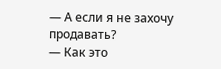— А если я не захочу продавать?
— Как это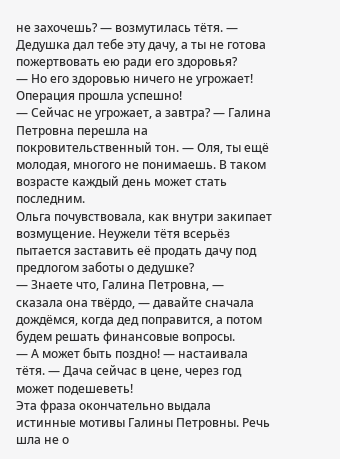не захочешь? — возмутилась тётя. — Дедушка дал тебе эту дачу, а ты не готова пожертвовать ею ради его здоровья?
— Но его здоровью ничего не угрожает! Операция прошла успешно!
— Сейчас не угрожает, а завтра? — Галина Петровна перешла на покровительственный тон. — Оля, ты ещё молодая, многого не понимаешь. В таком возрасте каждый день может стать последним.
Ольга почувствовала, как внутри закипает возмущение. Неужели тётя всерьёз пытается заставить её продать дачу под предлогом заботы о дедушке?
— Знаете что, Галина Петровна, — сказала она твёрдо, — давайте сначала дождёмся, когда дед поправится, а потом будем решать финансовые вопросы.
— А может быть поздно! — настаивала тётя. — Дача сейчас в цене, через год может подешеветь!
Эта фраза окончательно выдала истинные мотивы Галины Петровны. Речь шла не о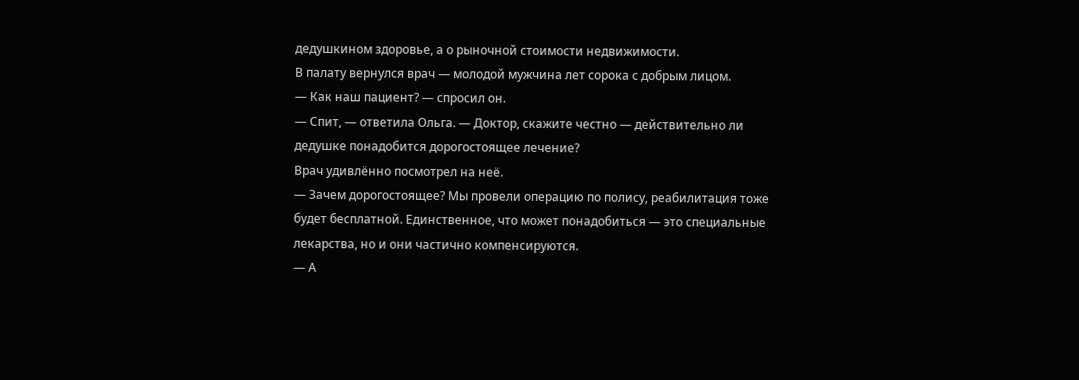дедушкином здоровье, а о рыночной стоимости недвижимости.
В палату вернулся врач — молодой мужчина лет сорока с добрым лицом.
— Как наш пациент? — спросил он.
— Спит, — ответила Ольга. — Доктор, скажите честно — действительно ли дедушке понадобится дорогостоящее лечение?
Врач удивлённо посмотрел на неё.
— Зачем дорогостоящее? Мы провели операцию по полису, реабилитация тоже будет бесплатной. Единственное, что может понадобиться — это специальные лекарства, но и они частично компенсируются.
— А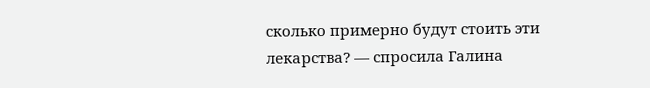сколько примерно будут стоить эти лекарства? — спросила Галина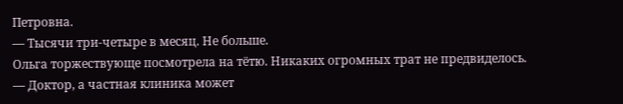Петровна.
— Тысячи три-четыре в месяц. Не больше.
Ольга торжествующе посмотрела на тётю. Никаких огромных трат не предвиделось.
— Доктор, а частная клиника может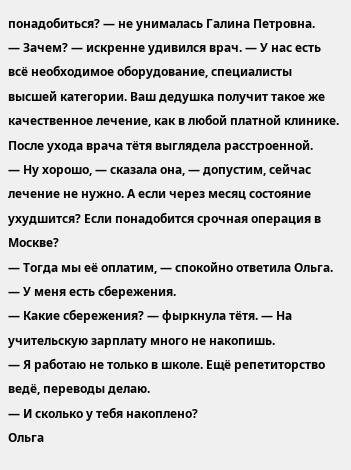понадобиться? — не унималась Галина Петровна.
— Зачем? — искренне удивился врач. — У нас есть всё необходимое оборудование, специалисты высшей категории. Ваш дедушка получит такое же качественное лечение, как в любой платной клинике.
После ухода врача тётя выглядела расстроенной.
— Ну хорошо, — сказала она, — допустим, сейчас лечение не нужно. А если через месяц состояние ухудшится? Если понадобится срочная операция в Москве?
— Тогда мы её оплатим, — спокойно ответила Ольга. — У меня есть сбережения.
— Какие сбережения? — фыркнула тётя. — На учительскую зарплату много не накопишь.
— Я работаю не только в школе. Ещё репетиторство ведё, переводы делаю.
— И сколько у тебя накоплено?
Ольга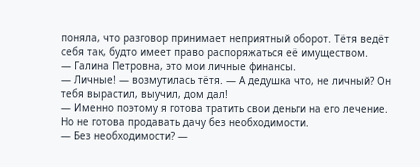поняла, что разговор принимает неприятный оборот. Тётя ведёт себя так, будто имеет право распоряжаться её имуществом.
— Галина Петровна, это мои личные финансы.
— Личные! — возмутилась тётя. — А дедушка что, не личный? Он тебя вырастил, выучил, дом дал!
— Именно поэтому я готова тратить свои деньги на его лечение. Но не готова продавать дачу без необходимости.
— Без необходимости? —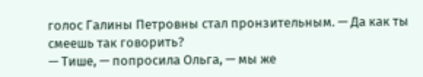голос Галины Петровны стал пронзительным. — Да как ты смеешь так говорить?
— Тише, — попросила Ольга, — мы же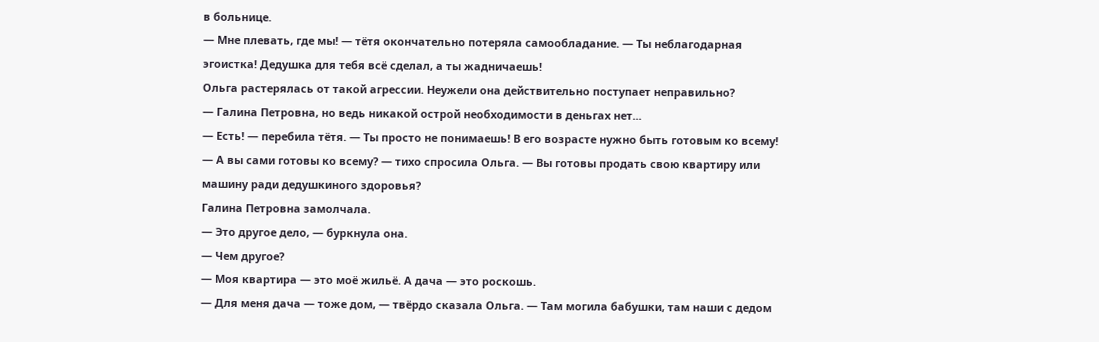в больнице.
— Мне плевать, где мы! — тётя окончательно потеряла самообладание. — Ты неблагодарная эгоистка! Дедушка для тебя всё сделал, а ты жадничаешь!
Ольга растерялась от такой агрессии. Неужели она действительно поступает неправильно?
— Галина Петровна, но ведь никакой острой необходимости в деньгах нет...
— Есть! — перебила тётя. — Ты просто не понимаешь! В его возрасте нужно быть готовым ко всему!
— А вы сами готовы ко всему? — тихо спросила Ольга. — Вы готовы продать свою квартиру или машину ради дедушкиного здоровья?
Галина Петровна замолчала.
— Это другое дело, — буркнула она.
— Чем другое?
— Моя квартира — это моё жильё. А дача — это роскошь.
— Для меня дача — тоже дом, — твёрдо сказала Ольга. — Там могила бабушки, там наши с дедом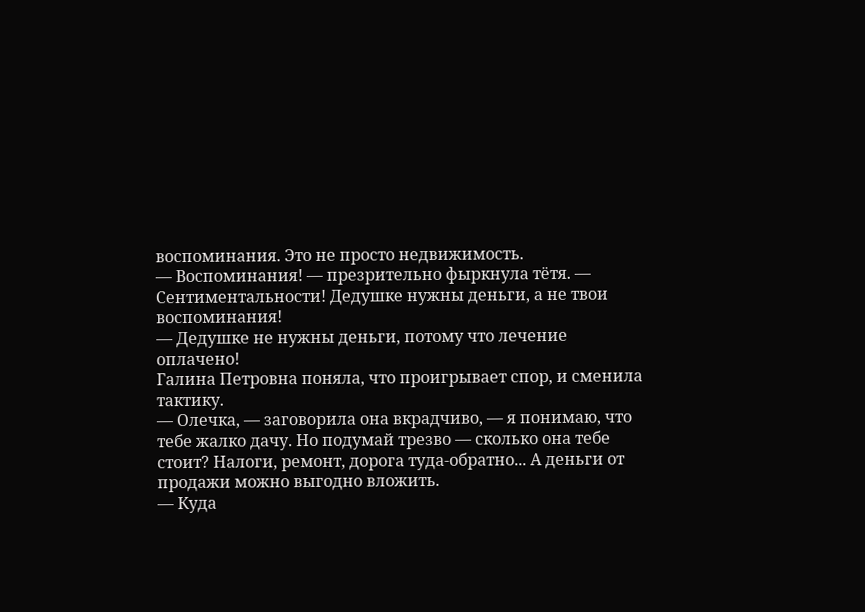воспоминания. Это не просто недвижимость.
— Воспоминания! — презрительно фыркнула тётя. — Сентиментальности! Дедушке нужны деньги, а не твои воспоминания!
— Дедушке не нужны деньги, потому что лечение оплачено!
Галина Петровна поняла, что проигрывает спор, и сменила тактику.
— Олечка, — заговорила она вкрадчиво, — я понимаю, что тебе жалко дачу. Но подумай трезво — сколько она тебе стоит? Налоги, ремонт, дорога туда-обратно... А деньги от продажи можно выгодно вложить.
— Куда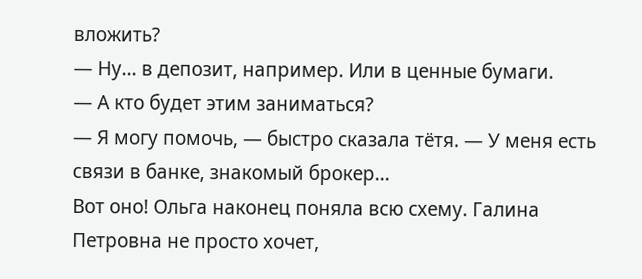вложить?
— Ну... в депозит, например. Или в ценные бумаги.
— А кто будет этим заниматься?
— Я могу помочь, — быстро сказала тётя. — У меня есть связи в банке, знакомый брокер...
Вот оно! Ольга наконец поняла всю схему. Галина Петровна не просто хочет,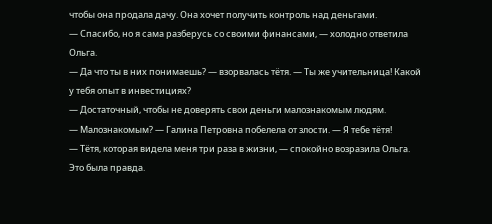чтобы она продала дачу. Она хочет получить контроль над деньгами.
— Спасибо, но я сама разберусь со своими финансами, — холодно ответила Ольга.
— Да что ты в них понимаешь? — взорвалась тётя. — Ты же учительница! Какой у тебя опыт в инвестициях?
— Достаточный, чтобы не доверять свои деньги малознакомым людям.
— Малознакомым? — Галина Петровна побелела от злости. — Я тебе тётя!
— Тётя, которая видела меня три раза в жизни, — спокойно возразила Ольга.
Это была правда.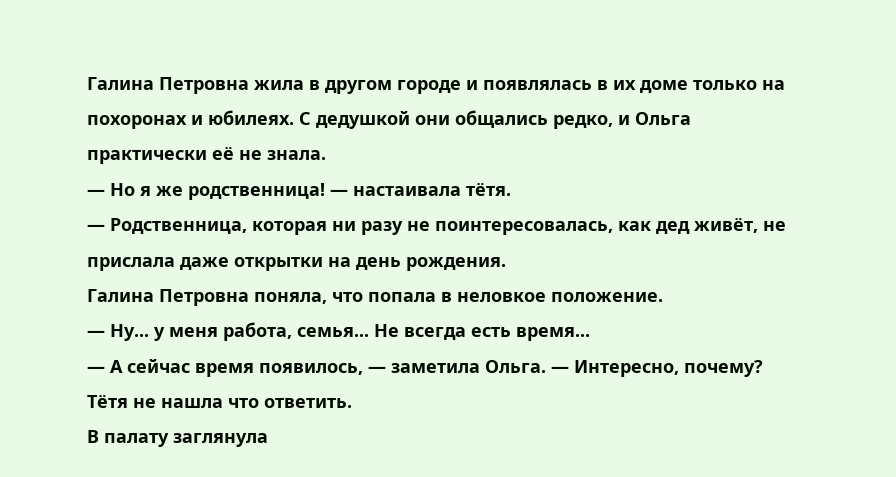Галина Петровна жила в другом городе и появлялась в их доме только на похоронах и юбилеях. С дедушкой они общались редко, и Ольга практически её не знала.
— Но я же родственница! — настаивала тётя.
— Родственница, которая ни разу не поинтересовалась, как дед живёт, не прислала даже открытки на день рождения.
Галина Петровна поняла, что попала в неловкое положение.
— Ну... у меня работа, семья... Не всегда есть время...
— А сейчас время появилось, — заметила Ольга. — Интересно, почему?
Тётя не нашла что ответить.
В палату заглянула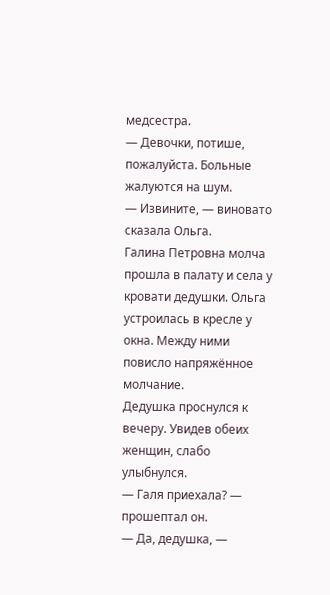медсестра.
— Девочки, потише, пожалуйста. Больные жалуются на шум.
— Извините, — виновато сказала Ольга.
Галина Петровна молча прошла в палату и села у кровати дедушки. Ольга устроилась в кресле у окна. Между ними повисло напряжённое молчание.
Дедушка проснулся к вечеру. Увидев обеих женщин, слабо улыбнулся.
— Галя приехала? — прошептал он.
— Да, дедушка, —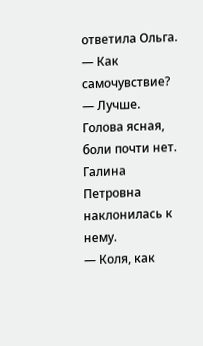ответила Ольга. — Как самочувствие?
— Лучше. Голова ясная, боли почти нет.
Галина Петровна наклонилась к нему.
— Коля, как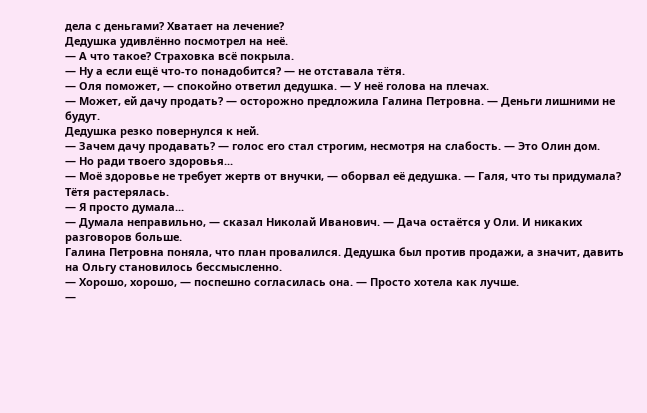дела с деньгами? Хватает на лечение?
Дедушка удивлённо посмотрел на неё.
— А что такое? Страховка всё покрыла.
— Ну а если ещё что-то понадобится? — не отставала тётя.
— Оля поможет, — спокойно ответил дедушка. — У неё голова на плечах.
— Может, ей дачу продать? — осторожно предложила Галина Петровна. — Деньги лишними не будут.
Дедушка резко повернулся к ней.
— Зачем дачу продавать? — голос его стал строгим, несмотря на слабость. — Это Олин дом.
— Но ради твоего здоровья...
— Моё здоровье не требует жертв от внучки, — оборвал её дедушка. — Галя, что ты придумала?
Тётя растерялась.
— Я просто думала...
— Думала неправильно, — сказал Николай Иванович. — Дача остаётся у Оли. И никаких разговоров больше.
Галина Петровна поняла, что план провалился. Дедушка был против продажи, а значит, давить на Ольгу становилось бессмысленно.
— Хорошо, хорошо, — поспешно согласилась она. — Просто хотела как лучше.
—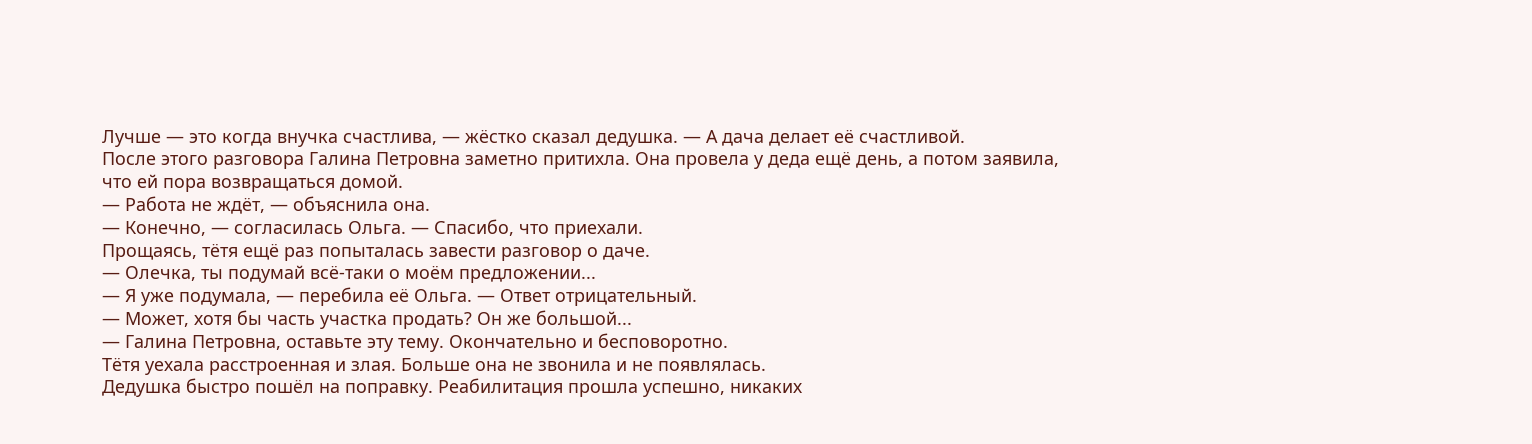Лучше — это когда внучка счастлива, — жёстко сказал дедушка. — А дача делает её счастливой.
После этого разговора Галина Петровна заметно притихла. Она провела у деда ещё день, а потом заявила, что ей пора возвращаться домой.
— Работа не ждёт, — объяснила она.
— Конечно, — согласилась Ольга. — Спасибо, что приехали.
Прощаясь, тётя ещё раз попыталась завести разговор о даче.
— Олечка, ты подумай всё-таки о моём предложении...
— Я уже подумала, — перебила её Ольга. — Ответ отрицательный.
— Может, хотя бы часть участка продать? Он же большой...
— Галина Петровна, оставьте эту тему. Окончательно и бесповоротно.
Тётя уехала расстроенная и злая. Больше она не звонила и не появлялась.
Дедушка быстро пошёл на поправку. Реабилитация прошла успешно, никаких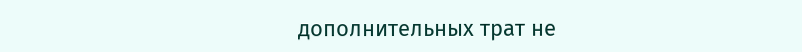дополнительных трат не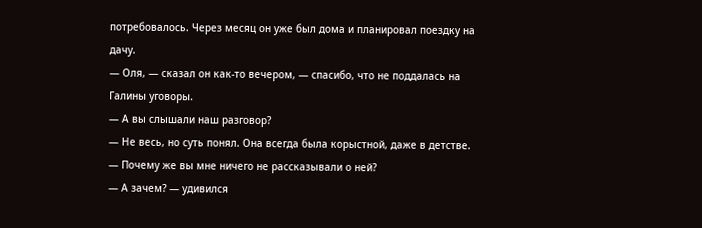потребовалось. Через месяц он уже был дома и планировал поездку на дачу.
— Оля, — сказал он как-то вечером, — спасибо, что не поддалась на Галины уговоры.
— А вы слышали наш разговор?
— Не весь, но суть понял. Она всегда была корыстной, даже в детстве.
— Почему же вы мне ничего не рассказывали о ней?
— А зачем? — удивился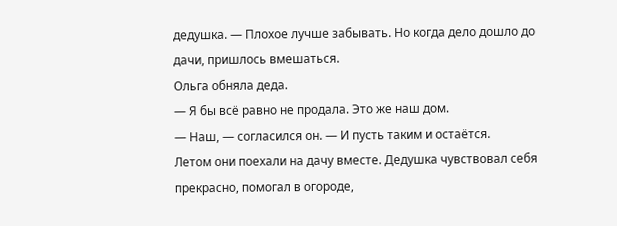дедушка. — Плохое лучше забывать. Но когда дело дошло до дачи, пришлось вмешаться.
Ольга обняла деда.
— Я бы всё равно не продала. Это же наш дом.
— Наш, — согласился он. — И пусть таким и остаётся.
Летом они поехали на дачу вместе. Дедушка чувствовал себя прекрасно, помогал в огороде,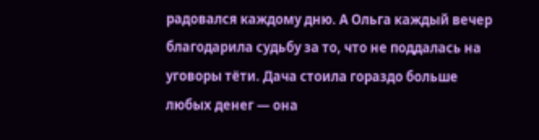радовался каждому дню. А Ольга каждый вечер благодарила судьбу за то, что не поддалась на уговоры тёти. Дача стоила гораздо больше любых денег — она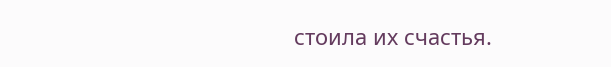стоила их счастья.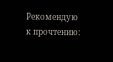Рекомендую к прочтению: